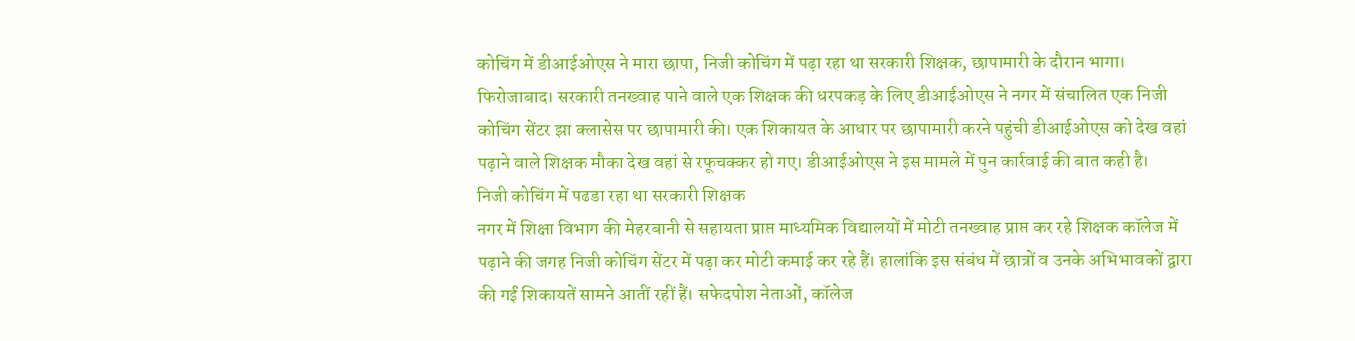कोचिंग में डीआईओएस ने मारा छापा, निजी कोचिंग में पढ़ा रहा था सरकारी शिक्षक, छापामारी के दौरान भागा।
फिरोजाबाद। सरकारी तनख्वाह पाने वाले एक शिक्षक की धरपकड़ के लिए डीआईओएस ने नगर में संचालित एक निजी कोचिंग सेंटर झा क्लासेस पर छापामारी की। एक शिकायत के आधार पर छापामारी करने पहुंची डीआईओएस को देख वहां पढ़ाने वाले शिक्षक मौका देख वहां से रफूचक्कर हो गए। डीआईओएस ने इस मामले में पुन कार्रवाई की बात कही है।
निजी कोचिंग में पढडा रहा था सरकारी शिक्षक
नगर में शिक्षा विभाग की मेहरबानी से सहायता प्राप्त माध्यमिक विद्यालयों में मोटी तनख्वाह प्राप्त कर रहे शिक्षक कॉलेज में पढ़ाने की जगह निजी कोचिंग सेंटर में पढ़ा कर मोटी कमाई कर रहे हैं। हालांकि इस संबंध में छात्रों व उनके अभिभावकों द्वारा की गईं शिकायतें सामने आतीं रहीं हैं। सफेदपोश नेताओं, कॉलेज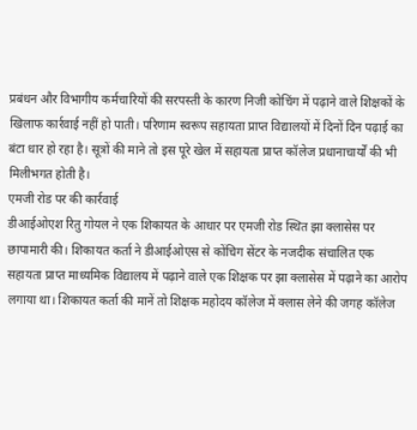प्रबंधन और विभागीय कर्मचारियों की सरपस्ती के कारण निजी कोचिंग में पढ़ाने वाले शिक्षकों के खिलाफ कार्रवाई नहीं हो पाती। परिणाम स्वरूप सहायता प्राप्त विद्यालयों में दिनों दिन पढ़ाई का बंटा धार हो रहा है। सूत्रों की माने तो इस पूरे खेल में सहायता प्राप्त कॉलेज प्रधानाचार्यों की भी मिलीभगत होती है।
एमजी रोड पर की कार्रवाई
डीआईओएश रितु गोयल ने एक शिकायत के आधार पर एमजी रोड स्थित झा क्लासेस पर छापामारी की। शिकायत कर्ता ने डीआईओएस से कोंचिग सेंटर के नजदीक संचालित एक सहायता प्राप्त माध्यमिक विद्यालय में पढ़ाने वाले एक शिक्षक पर झा क्लासेस में पढ़ाने का आरोप लगाया था। शिकायत कर्ता की मानें तो शिक्षक महोदय कॉलेज में क्लास लेने की जगह कॉलेज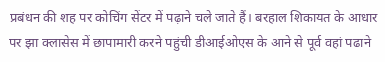प्रबंधन की शह पर कोचिंग सेंटर में पढ़ाने चले जाते हैं। बरहाल शिकायत के आधार पर झा क्लासेस में छापामारी करने पहुंची डीआईओएस के आने से पूर्व वहां पढाने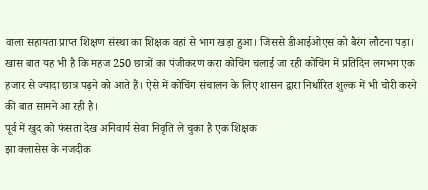वाला सहायता प्राप्त शिक्षण संस्था का शिक्षक वहां से भाग खड़ा हुआ। जिससे डीआईओएस को बैरंग लौटना पड़ा। खास बात यह भी है कि महज 250 छात्रों का पंजीकरण करा कोचिंग चलाई जा रही कोचिंग में प्रतिदिन लगभग एक हजार से ज्यादा छात्र पढ़ने को आते हैं। ऐसे में कोचिंग संचालन के लिए शासन द्वारा निर्धारित शुल्क में भी चोरी करने की बात सामने आ रही है।
पूर्व में खुद को फंसता देख अनिवार्य सेवा निवृति ले चुका है एक शिक्षक
झा क्लासेस के नजदीक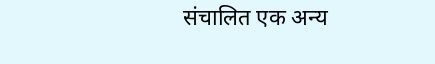संचालित एक अन्य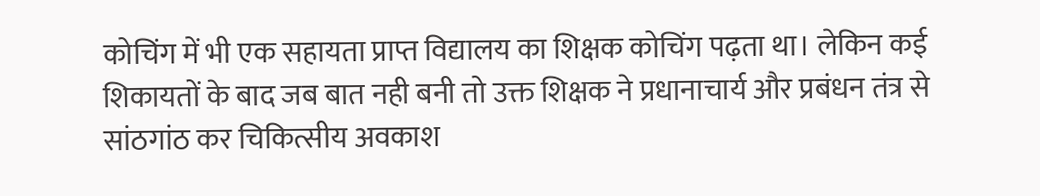कोचिंग में भी एक सहायता प्राप्त विद्यालय का शिक्षक कोचिंग पढ़ता था। लेकिन कई शिकायतों के बाद जब बात नही बनी तो उक्त शिक्षक ने प्रधानाचार्य और प्रबंधन तंत्र से सांठगांठ कर चिकित्सीय अवकाश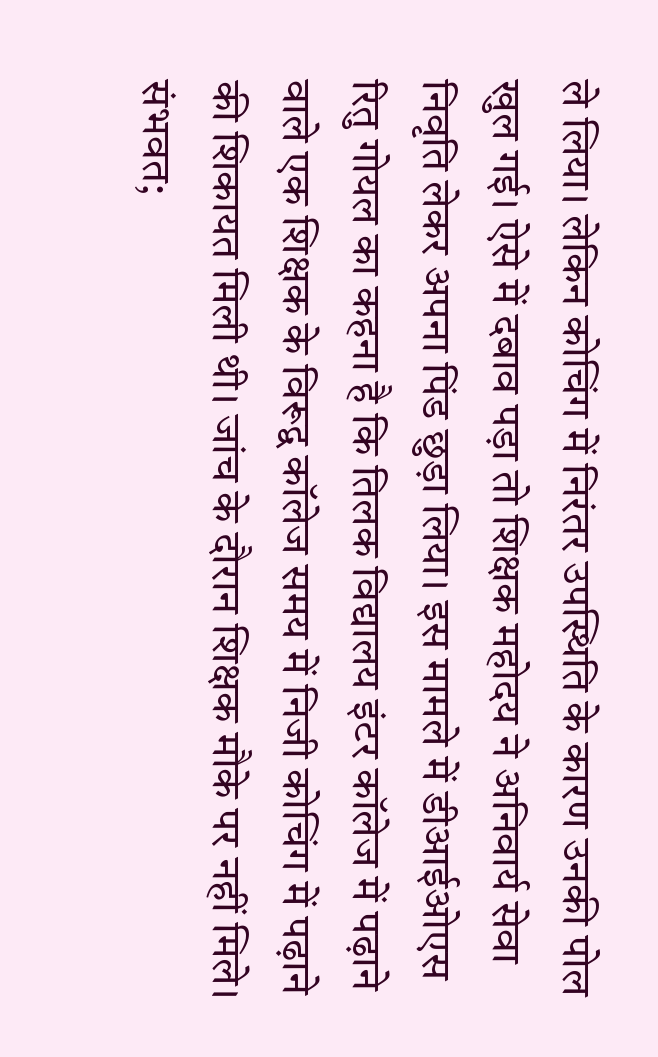ले लिया। लेकिन कोचिंग में निरंतर उपस्थिति के कारण उनकी पोल खुल गई। ऐसे में दबाव पड़ा तो शिक्षक महोदय ने अनिवार्य सेवा निवृति लेकर अपना पिंड छुड़ा लिया। इस मामले में डीआईओएस रितु गोयल का कहना है कि तिलक विद्यालय इंटर कॉलेज में पढ़ाने वाले एक शिक्षक के विरूद्व कॉलेज समय में निजी कोचिंग में पढ़ाने की शिकायत मिली थी। जांच के दौरान शिक्षक मौके पर नहीं मिले। संभवत;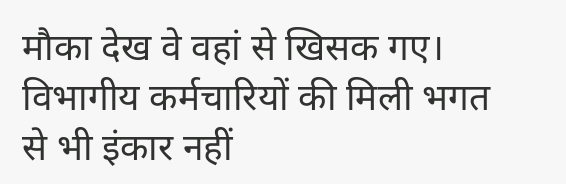मौका देख वे वहां से खिसक गए। विभागीय कर्मचारियों की मिली भगत से भी इंकार नहीं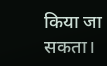किया जा सकता।